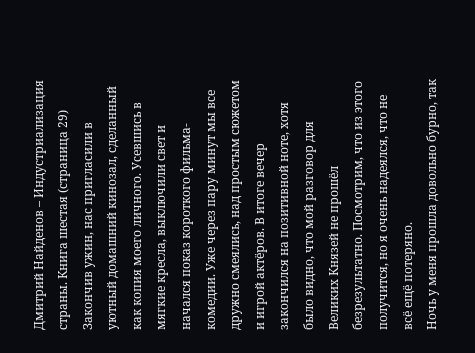Дмитрий Найденов – Индустриализация страны. Книга шестая (страница 29)
Закончив ужин, нас пригласили в уютный домашний кинозал, сделанный как копия моего личного. Усевшись в мягкие кресла, выключили свет и начался показ короткого фильма-комедии. Уже через пару минут мы все дружно смеялись, над простым сюжетом и игрой актёров. В итоге вечер закончился на позитивной ноте, хотя было видно, что мой разговор для Великих Князей не прошёл безрезультатно. Посмотрим, что из этого получится, но я очень надеялся, что не всё ещё потеряно.
Ночь у меня прошла довольно бурно, так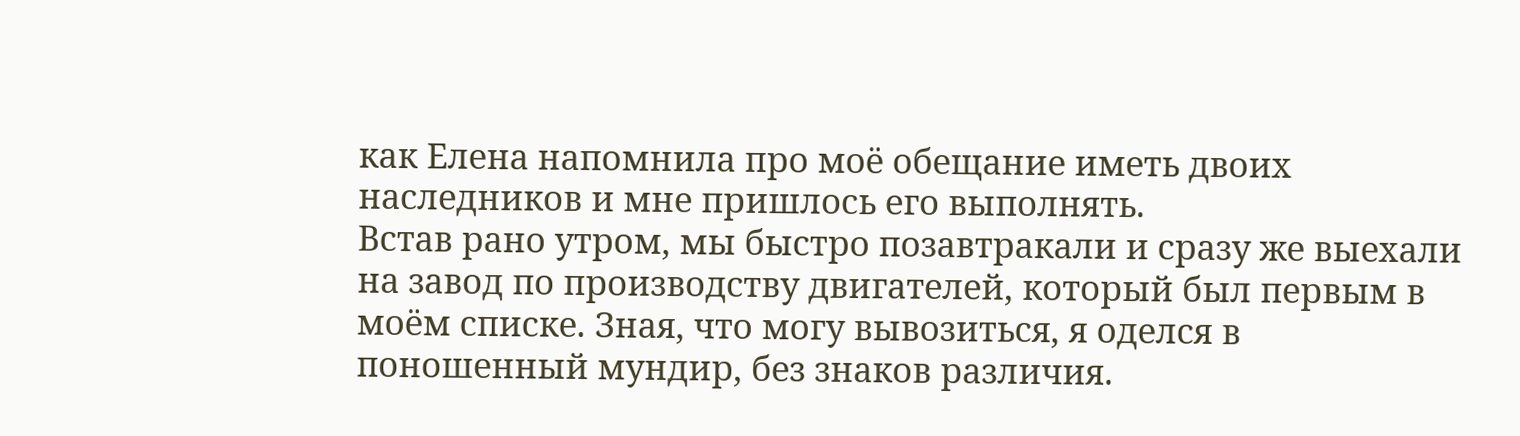как Елена напомнила про моё обещание иметь двоих наследников и мне пришлось его выполнять.
Встав рано утром, мы быстро позавтракали и сразу же выехали на завод по производству двигателей, который был первым в моём списке. Зная, что могу вывозиться, я оделся в поношенный мундир, без знаков различия.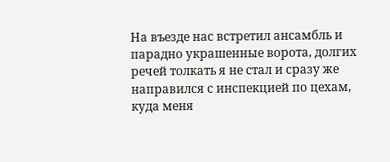На въезде нас встретил ансамбль и парадно украшенные ворота, долгих речей толкать я не стал и сразу же направился с инспекцией по цехам, куда меня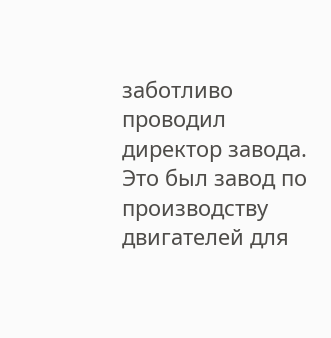заботливо проводил директор завода. Это был завод по производству двигателей для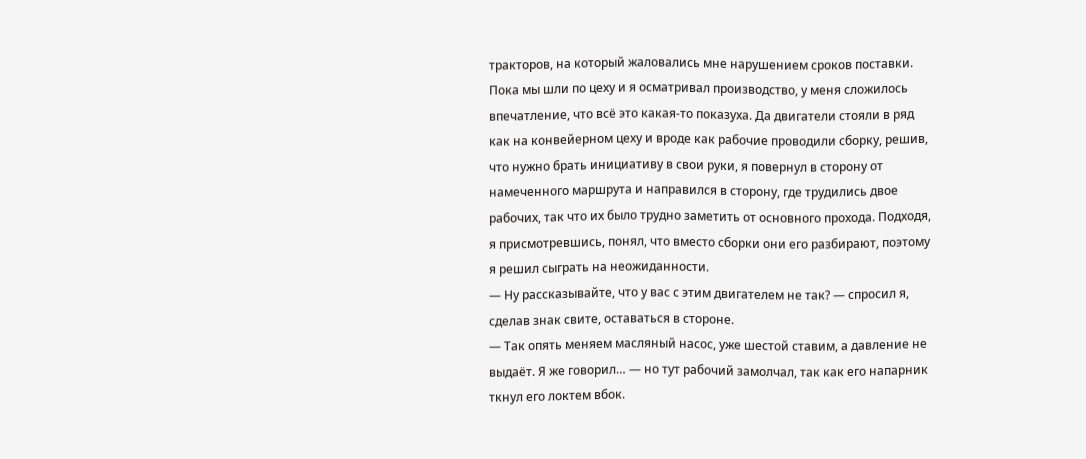тракторов, на который жаловались мне нарушением сроков поставки. Пока мы шли по цеху и я осматривал производство, у меня сложилось впечатление, что всё это какая-то показуха. Да двигатели стояли в ряд как на конвейерном цеху и вроде как рабочие проводили сборку, решив, что нужно брать инициативу в свои руки, я повернул в сторону от намеченного маршрута и направился в сторону, где трудились двое рабочих, так что их было трудно заметить от основного прохода. Подходя, я присмотревшись, понял, что вместо сборки они его разбирают, поэтому я решил сыграть на неожиданности.
— Ну рассказывайте, что у вас с этим двигателем не так? — спросил я, сделав знак свите, оставаться в стороне.
— Так опять меняем масляный насос, уже шестой ставим, а давление не выдаёт. Я же говорил… — но тут рабочий замолчал, так как его напарник ткнул его локтем вбок.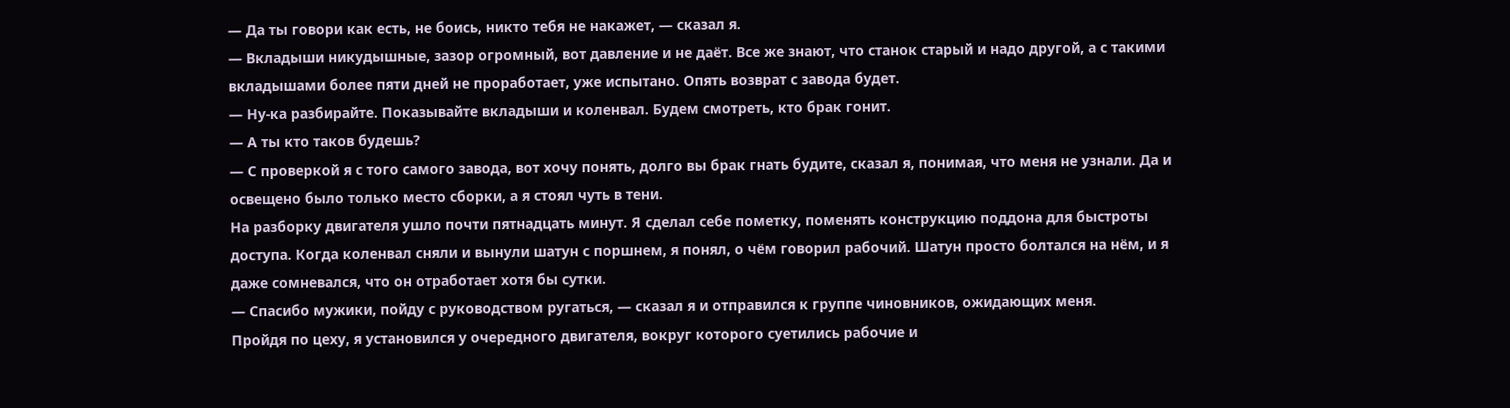— Да ты говори как есть, не боись, никто тебя не накажет, — сказал я.
— Вкладыши никудышные, зазор огромный, вот давление и не даёт. Все же знают, что станок старый и надо другой, а с такими вкладышами более пяти дней не проработает, уже испытано. Опять возврат с завода будет.
— Ну-ка разбирайте. Показывайте вкладыши и коленвал. Будем смотреть, кто брак гонит.
— А ты кто таков будешь?
— С проверкой я с того самого завода, вот хочу понять, долго вы брак гнать будите, сказал я, понимая, что меня не узнали. Да и освещено было только место сборки, а я стоял чуть в тени.
На разборку двигателя ушло почти пятнадцать минут. Я сделал себе пометку, поменять конструкцию поддона для быстроты доступа. Когда коленвал сняли и вынули шатун с поршнем, я понял, о чём говорил рабочий. Шатун просто болтался на нём, и я даже сомневался, что он отработает хотя бы сутки.
— Спасибо мужики, пойду с руководством ругаться, — сказал я и отправился к группе чиновников, ожидающих меня.
Пройдя по цеху, я установился у очередного двигателя, вокруг которого суетились рабочие и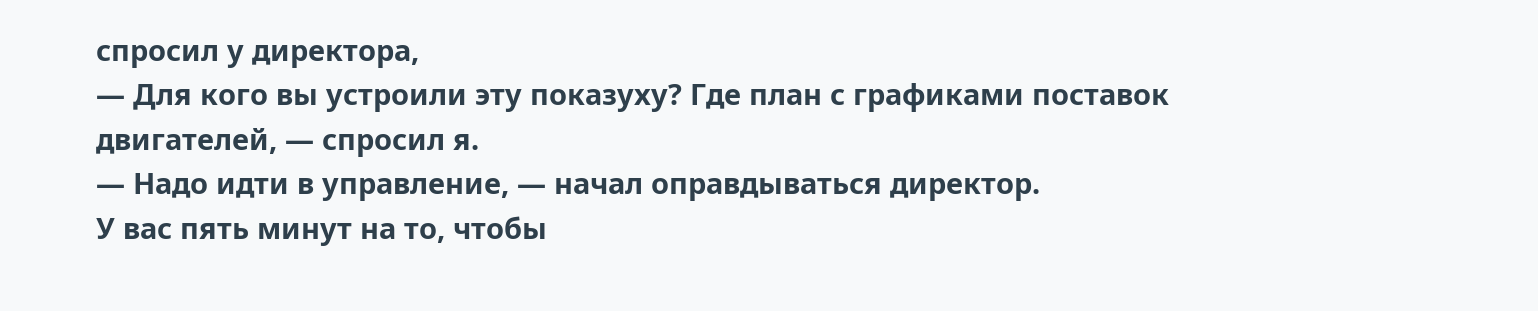спросил у директора,
— Для кого вы устроили эту показуху? Где план с графиками поставок двигателей, — спросил я.
— Надо идти в управление, — начал оправдываться директор.
У вас пять минут на то, чтобы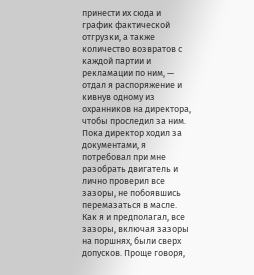принести их сюда и график фактической отгрузки, а также количество возвратов с каждой партии и рекламации по ним, — отдал я распоряжение и кивнув одному из охранников на директора, чтобы проследил за ним.
Пока директор ходил за документами, я потребовал при мне разобрать двигатель и лично проверил все зазоры, не побоявшись перемазаться в масле. Как я и предполагал, все зазоры, включая зазоры на поршнях, были сверх допусков. Проще говоря,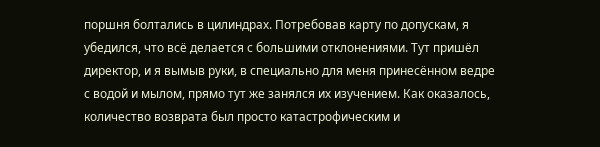поршня болтались в цилиндрах. Потребовав карту по допускам, я убедился, что всё делается с большими отклонениями. Тут пришёл директор, и я вымыв руки, в специально для меня принесённом ведре с водой и мылом, прямо тут же занялся их изучением. Как оказалось, количество возврата был просто катастрофическим и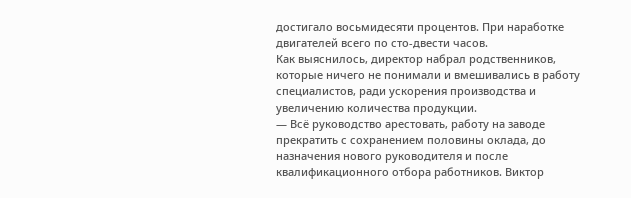достигало восьмидесяти процентов. При наработке двигателей всего по сто-двести часов.
Как выяснилось, директор набрал родственников, которые ничего не понимали и вмешивались в работу специалистов, ради ускорения производства и увеличению количества продукции.
— Всё руководство арестовать, работу на заводе прекратить с сохранением половины оклада, до назначения нового руководителя и после квалификационного отбора работников. Виктор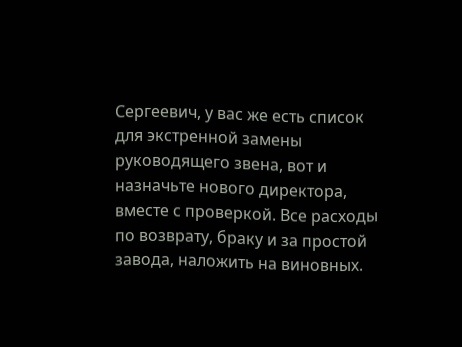Сергеевич, у вас же есть список для экстренной замены руководящего звена, вот и назначьте нового директора, вместе с проверкой. Все расходы по возврату, браку и за простой завода, наложить на виновных.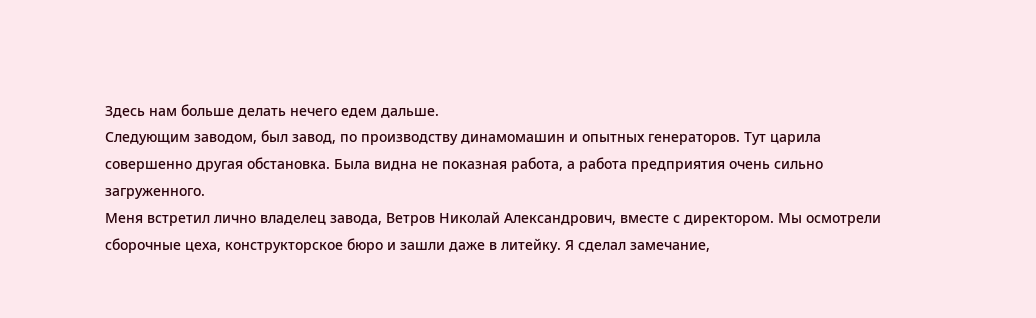Здесь нам больше делать нечего едем дальше.
Следующим заводом, был завод, по производству динамомашин и опытных генераторов. Тут царила совершенно другая обстановка. Была видна не показная работа, а работа предприятия очень сильно загруженного.
Меня встретил лично владелец завода, Ветров Николай Александрович, вместе с директором. Мы осмотрели сборочные цеха, конструкторское бюро и зашли даже в литейку. Я сделал замечание,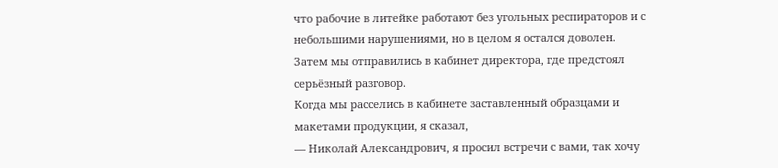что рабочие в литейке работают без угольных респираторов и с небольшими нарушениями, но в целом я остался доволен. Затем мы отправились в кабинет директора, где предстоял серьёзный разговор.
Когда мы расселись в кабинете заставленный образцами и макетами продукции, я сказал,
— Николай Александрович, я просил встречи с вами, так хочу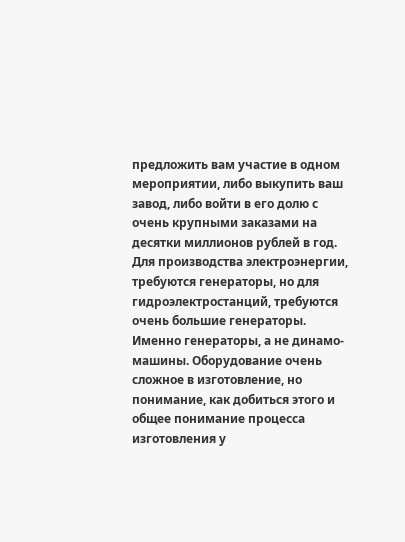предложить вам участие в одном мероприятии, либо выкупить ваш завод, либо войти в его долю с очень крупными заказами на десятки миллионов рублей в год. Для производства электроэнергии, требуются генераторы, но для гидроэлектростанций, требуются очень большие генераторы. Именно генераторы, а не динамо-машины. Оборудование очень сложное в изготовление, но понимание, как добиться этого и общее понимание процесса изготовления у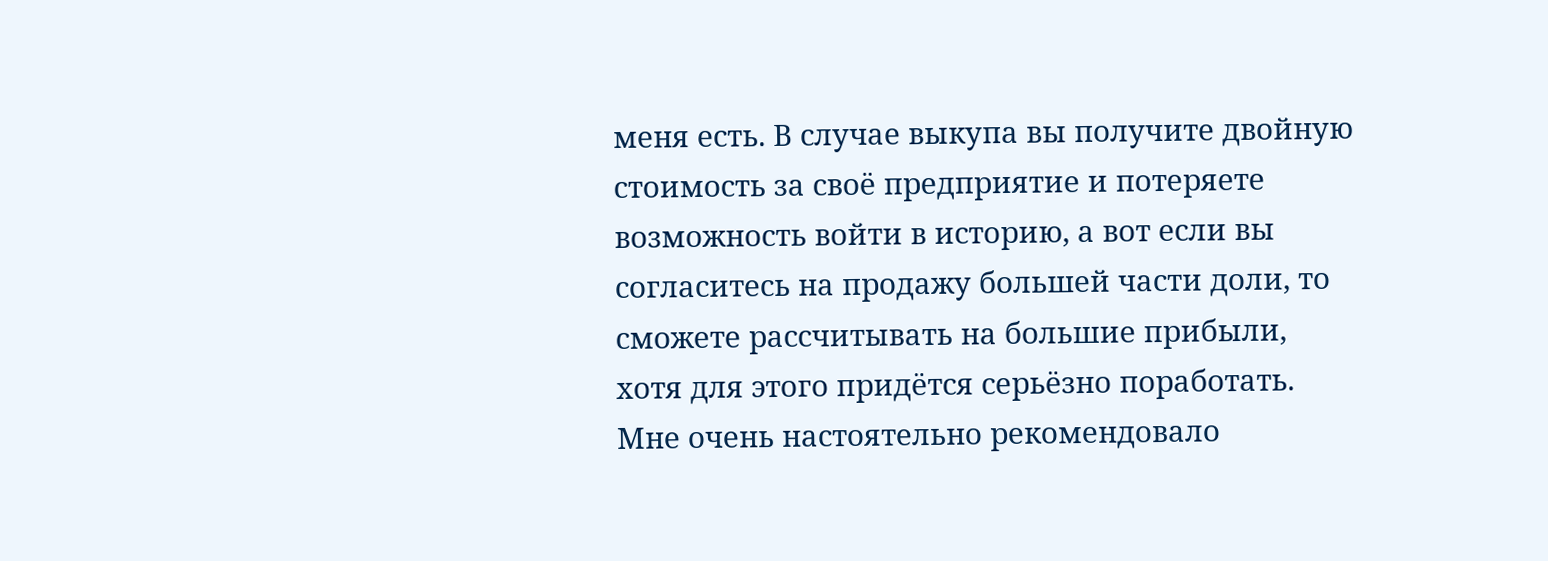меня есть. В случае выкупа вы получите двойную стоимость за своё предприятие и потеряете возможность войти в историю, а вот если вы согласитесь на продажу большей части доли, то сможете рассчитывать на большие прибыли, хотя для этого придётся серьёзно поработать. Мне очень настоятельно рекомендовало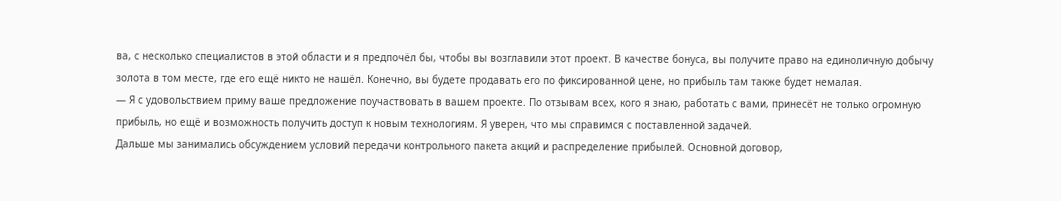ва, с несколько специалистов в этой области и я предпочёл бы, чтобы вы возглавили этот проект. В качестве бонуса, вы получите право на единоличную добычу золота в том месте, где его ещё никто не нашёл. Конечно, вы будете продавать его по фиксированной цене, но прибыль там также будет немалая.
— Я с удовольствием приму ваше предложение поучаствовать в вашем проекте. По отзывам всех, кого я знаю, работать с вами, принесёт не только огромную прибыль, но ещё и возможность получить доступ к новым технологиям. Я уверен, что мы справимся с поставленной задачей.
Дальше мы занимались обсуждением условий передачи контрольного пакета акций и распределение прибылей. Основной договор,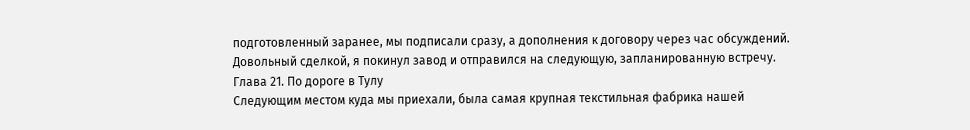подготовленный заранее, мы подписали сразу, а дополнения к договору через час обсуждений.
Довольный сделкой, я покинул завод и отправился на следующую, запланированную встречу.
Глава 21. По дороге в Тулу
Следующим местом куда мы приехали, была самая крупная текстильная фабрика нашей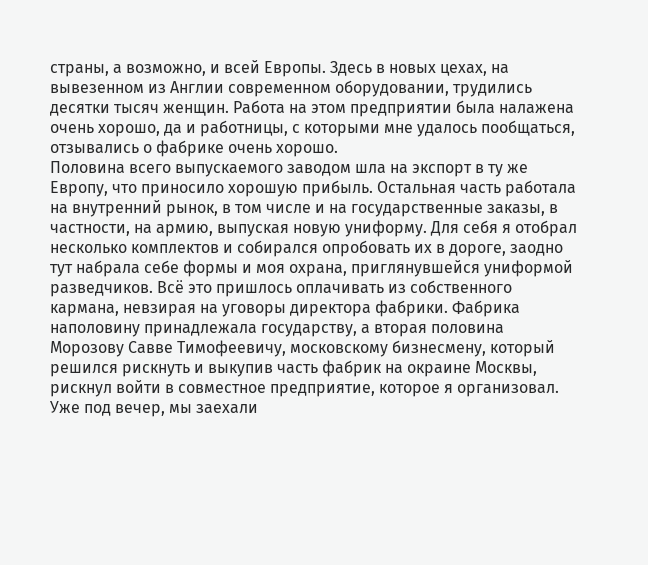страны, а возможно, и всей Европы. Здесь в новых цехах, на вывезенном из Англии современном оборудовании, трудились десятки тысяч женщин. Работа на этом предприятии была налажена очень хорошо, да и работницы, с которыми мне удалось пообщаться, отзывались о фабрике очень хорошо.
Половина всего выпускаемого заводом шла на экспорт в ту же Европу, что приносило хорошую прибыль. Остальная часть работала на внутренний рынок, в том числе и на государственные заказы, в частности, на армию, выпуская новую униформу. Для себя я отобрал несколько комплектов и собирался опробовать их в дороге, заодно тут набрала себе формы и моя охрана, приглянувшейся униформой разведчиков. Всё это пришлось оплачивать из собственного кармана, невзирая на уговоры директора фабрики. Фабрика наполовину принадлежала государству, а вторая половина Морозову Савве Тимофеевичу, московскому бизнесмену, который решился рискнуть и выкупив часть фабрик на окраине Москвы, рискнул войти в совместное предприятие, которое я организовал.
Уже под вечер, мы заехали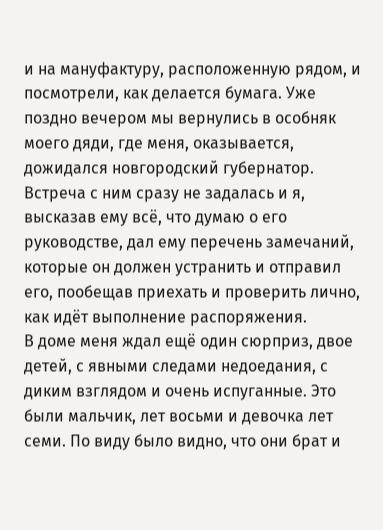и на мануфактуру, расположенную рядом, и посмотрели, как делается бумага. Уже поздно вечером мы вернулись в особняк моего дяди, где меня, оказывается, дожидался новгородский губернатор. Встреча с ним сразу не задалась и я, высказав ему всё, что думаю о его руководстве, дал ему перечень замечаний, которые он должен устранить и отправил его, пообещав приехать и проверить лично, как идёт выполнение распоряжения.
В доме меня ждал ещё один сюрприз, двое детей, с явными следами недоедания, с диким взглядом и очень испуганные. Это были мальчик, лет восьми и девочка лет семи. По виду было видно, что они брат и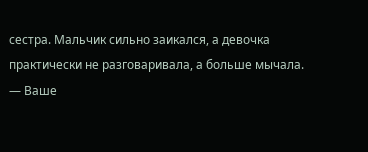сестра. Мальчик сильно заикался, а девочка практически не разговаривала, а больше мычала.
— Ваше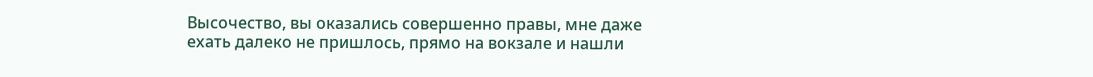Высочество, вы оказались совершенно правы, мне даже ехать далеко не пришлось, прямо на вокзале и нашли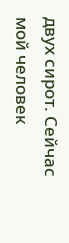двух сирот. Сейчас мой человек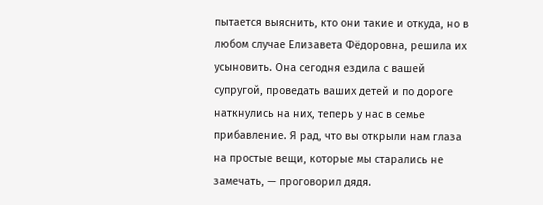пытается выяснить, кто они такие и откуда, но в любом случае Елизавета Фёдоровна, решила их усыновить. Она сегодня ездила с вашей супругой, проведать ваших детей и по дороге наткнулись на них, теперь у нас в семье прибавление. Я рад, что вы открыли нам глаза на простые вещи, которые мы старались не замечать, — проговорил дядя.